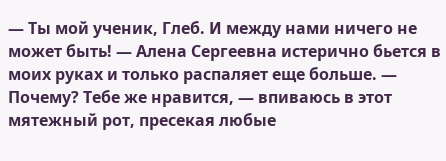— Ты мой ученик, Глеб. И между нами ничего не может быть! — Алена Сергеевна истерично бьется в моих руках и только распаляет еще больше. — Почему? Тебе же нравится, — впиваюсь в этот мятежный рот, пресекая любые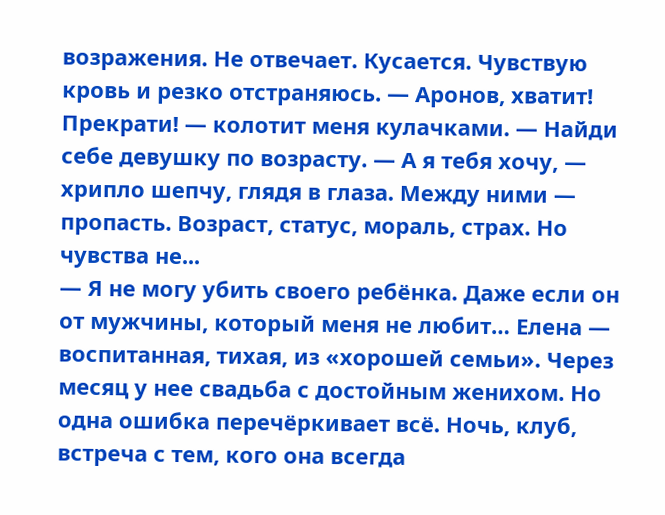возражения. Не отвечает. Кусается. Чувствую кровь и резко отстраняюсь. — Аронов, хватит! Прекрати! — колотит меня кулачками. — Найди себе девушку по возрасту. — А я тебя хочу, — хрипло шепчу, глядя в глаза. Между ними — пропасть. Возраст, статус, мораль, страх. Но чувства не...
— Я не могу убить своего ребёнка. Даже если он от мужчины, который меня не любит… Елена — воспитанная, тихая, из «хорошей семьи». Через месяц у нее свадьба с достойным женихом. Но одна ошибка перечёркивает всё. Ночь, клуб, встреча с тем, кого она всегда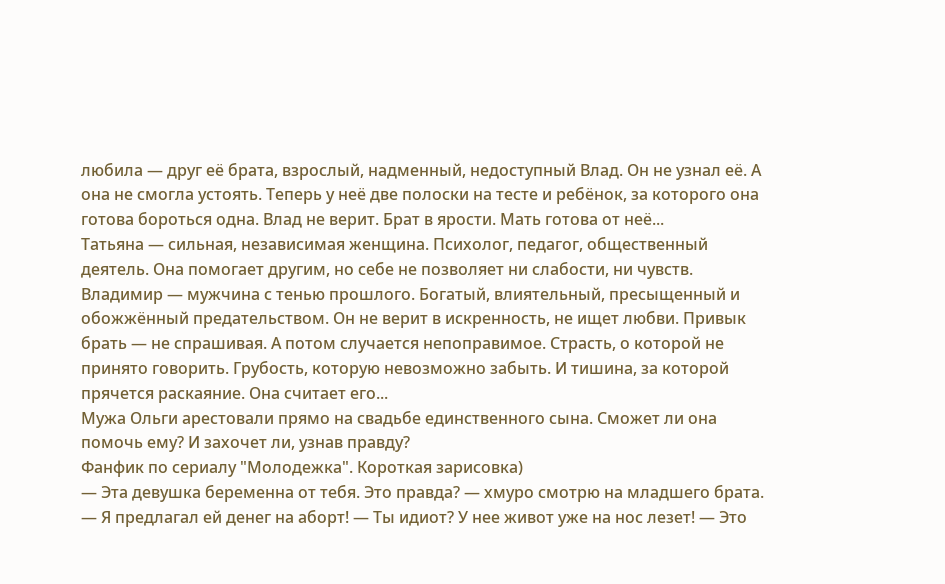любила — друг её брата, взрослый, надменный, недоступный Влад. Он не узнал её. А она не смогла устоять. Теперь у неё две полоски на тесте и ребёнок, за которого она готова бороться одна. Влад не верит. Брат в ярости. Мать готова от неё...
Татьяна — сильная, независимая женщина. Психолог, педагог, общественный деятель. Она помогает другим, но себе не позволяет ни слабости, ни чувств. Владимир — мужчина с тенью прошлого. Богатый, влиятельный, пресыщенный и обожжённый предательством. Он не верит в искренность, не ищет любви. Привык брать — не спрашивая. А потом случается непоправимое. Страсть, о которой не принято говорить. Грубость, которую невозможно забыть. И тишина, за которой прячется раскаяние. Она считает его...
Мужа Ольги арестовали прямо на свадьбе единственного сына. Сможет ли она помочь ему? И захочет ли, узнав правду?
Фанфик по сериалу "Молодежка". Короткая зарисовка)
— Эта девушка беременна от тебя. Это правда? — хмуро смотрю на младшего брата. — Я предлагал ей денег на аборт! — Ты идиот? У нее живот уже на нос лезет! — Это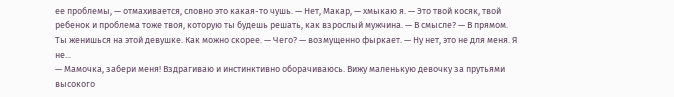ее проблемы, — отмахивается, словно это какая-то чушь. — Нет, Макар, — хмыкаю я. — Это твой косяк, твой ребенок и проблема тоже твоя, которую ты будешь решать, как взрослый мужчина. — В смысле? — В прямом. Ты женишься на этой девушке. Как можно скорее. — Чего? — возмущенно фыркает. — Ну нет, это не для меня. Я не...
— Мамочка, забери меня! Вздрагиваю и инстинктивно оборачиваюсь. Вижу маленькую девочку за прутьями высокого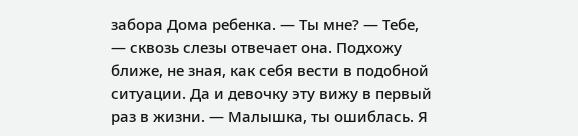забора Дома ребенка. — Ты мне? — Тебе, — сквозь слезы отвечает она. Подхожу ближе, не зная, как себя вести в подобной ситуации. Да и девочку эту вижу в первый раз в жизни. — Малышка, ты ошиблась. Я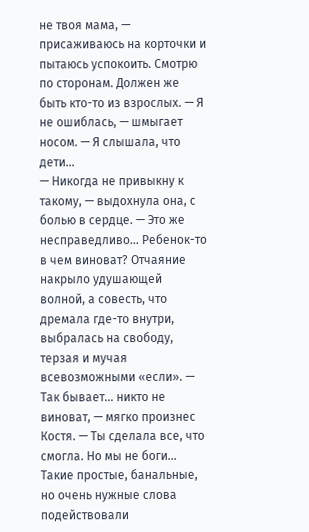не твоя мама, — присаживаюсь на корточки и пытаюсь успокоить. Смотрю по сторонам. Должен же быть кто-то из взрослых. — Я не ошиблась, — шмыгает носом. — Я слышала, что дети...
— Никогда не привыкну к такому, — выдохнула она, с болью в сердце. — Это же несправедливо… Ребенок-то в чем виноват? Отчаяние накрыло удушающей волной, а совесть, что дремала где-то внутри, выбралась на свободу, терзая и мучая всевозможными «если». — Так бывает… никто не виноват, — мягко произнес Костя. — Ты сделала все, что смогла. Но мы не боги… Такие простые, банальные, но очень нужные слова подействовали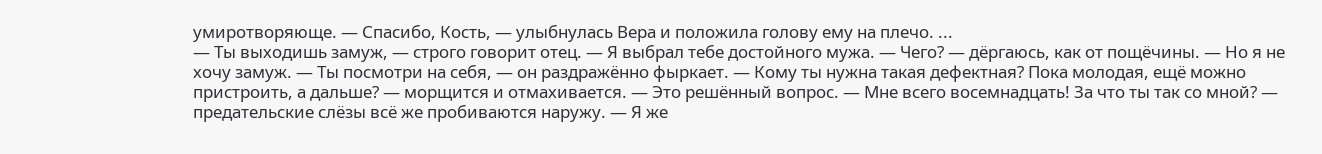умиротворяюще. — Спасибо, Кость, — улыбнулась Вера и положила голову ему на плечо. ...
— Ты выходишь замуж, — строго говорит отец. — Я выбрал тебе достойного мужа. — Чего? — дёргаюсь, как от пощёчины. — Но я не хочу замуж. — Ты посмотри на себя, — он раздражённо фыркает. — Кому ты нужна такая дефектная? Пока молодая, ещё можно пристроить, а дальше? — морщится и отмахивается. — Это решённый вопрос. — Мне всего восемнадцать! За что ты так со мной? — предательские слёзы всё же пробиваются наружу. — Я же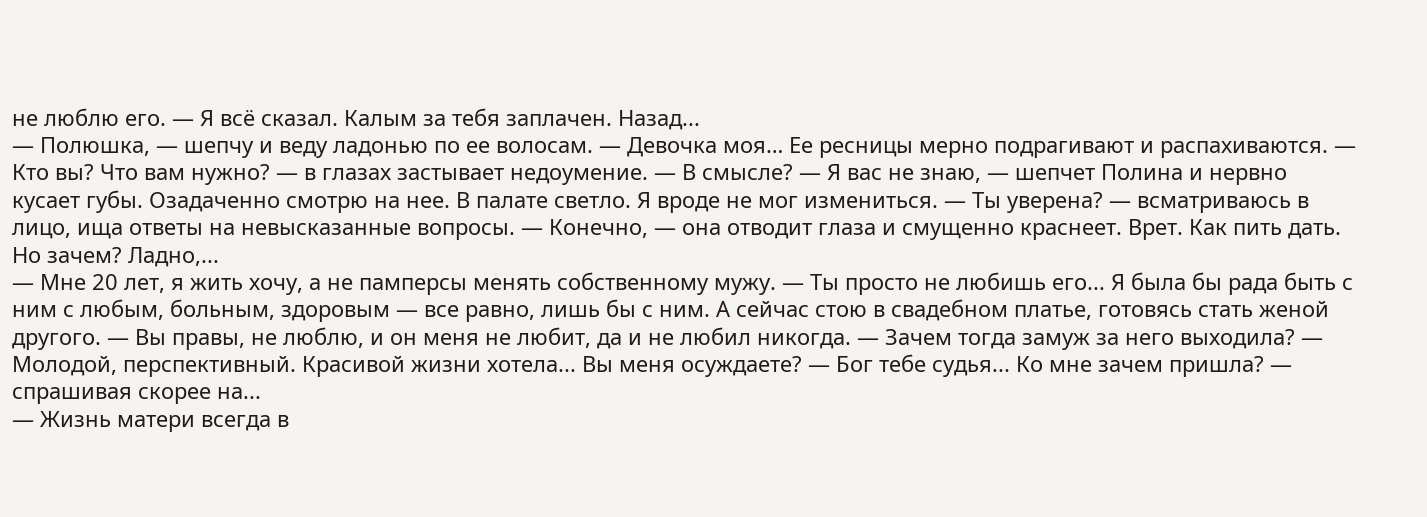не люблю его. — Я всё сказал. Калым за тебя заплачен. Назад...
— Полюшка, — шепчу и веду ладонью по ее волосам. — Девочка моя… Ее ресницы мерно подрагивают и распахиваются. — Кто вы? Что вам нужно? — в глазах застывает недоумение. — В смысле? — Я вас не знаю, — шепчет Полина и нервно кусает губы. Озадаченно смотрю на нее. В палате светло. Я вроде не мог измениться. — Ты уверена? — всматриваюсь в лицо, ища ответы на невысказанные вопросы. — Конечно, — она отводит глаза и смущенно краснеет. Врет. Как пить дать. Но зачем? Ладно,...
— Мне 20 лет, я жить хочу, а не памперсы менять собственному мужу. — Ты просто не любишь его... Я была бы рада быть с ним с любым, больным, здоровым — все равно, лишь бы с ним. А сейчас стою в свадебном платье, готовясь стать женой другого. — Вы правы, не люблю, и он меня не любит, да и не любил никогда. — Зачем тогда замуж за него выходила? — Молодой, перспективный. Красивой жизни хотела... Вы меня осуждаете? — Бог тебе судья... Ко мне зачем пришла? — спрашивая скорее на...
— Жизнь матери всегда в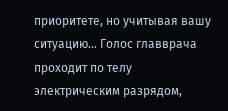приоритете, но учитывая вашу ситуацию… Голос главврача проходит по телу электрическим разрядом,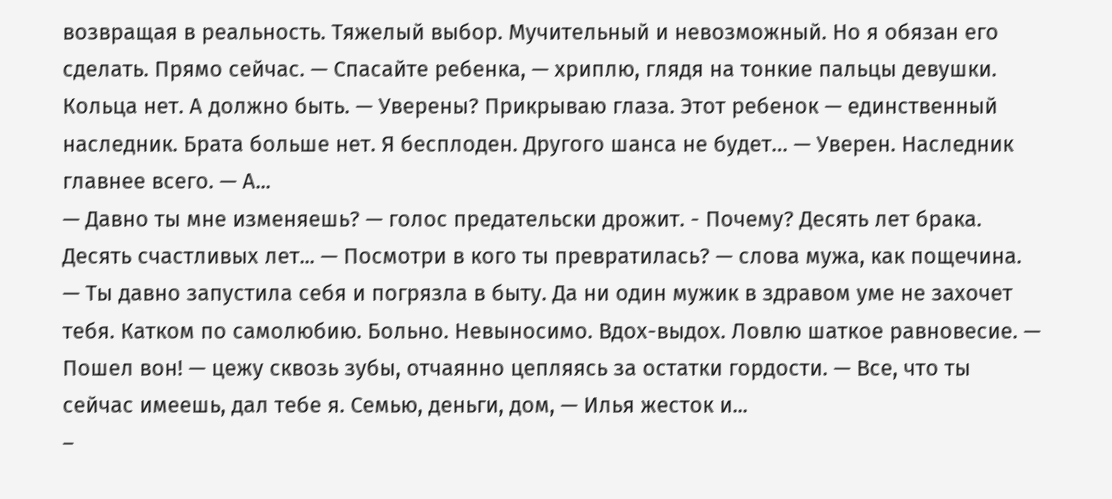возвращая в реальность. Тяжелый выбор. Мучительный и невозможный. Но я обязан его сделать. Прямо сейчас. — Спасайте ребенка, — хриплю, глядя на тонкие пальцы девушки. Кольца нет. А должно быть. — Уверены? Прикрываю глаза. Этот ребенок — единственный наследник. Брата больше нет. Я бесплоден. Другого шанса не будет… — Уверен. Наследник главнее всего. — А...
— Давно ты мне изменяешь? — голос предательски дрожит. - Почему? Десять лет брака. Десять счастливых лет... — Посмотри в кого ты превратилась? — слова мужа, как пощечина. — Ты давно запустила себя и погрязла в быту. Да ни один мужик в здравом уме не захочет тебя. Катком по самолюбию. Больно. Невыносимо. Вдох-выдох. Ловлю шаткое равновесие. — Пошел вон! — цежу сквозь зубы, отчаянно цепляясь за остатки гордости. — Все, что ты сейчас имеешь, дал тебе я. Семью, деньги, дом, — Илья жесток и...
–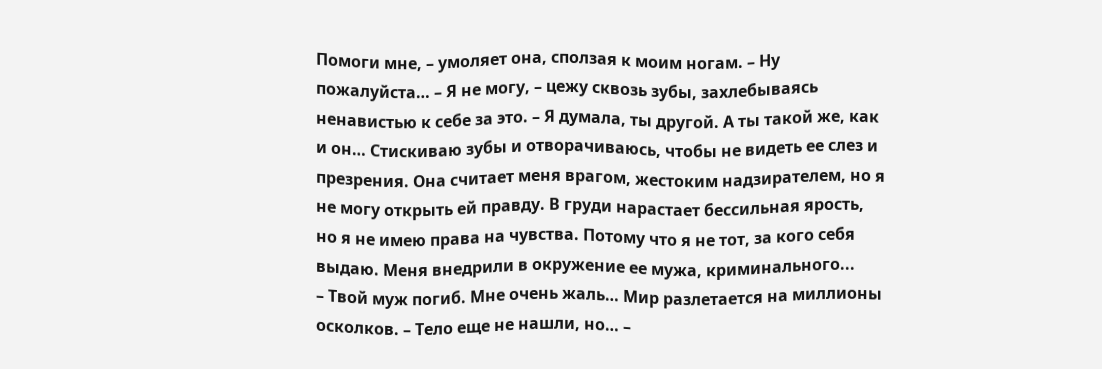Помоги мне, – умоляет она, сползая к моим ногам. – Ну пожалуйста… – Я не могу, – цежу сквозь зубы, захлебываясь ненавистью к себе за это. – Я думала, ты другой. А ты такой же, как и он… Стискиваю зубы и отворачиваюсь, чтобы не видеть ее слез и презрения. Она считает меня врагом, жестоким надзирателем, но я не могу открыть ей правду. В груди нарастает бессильная ярость, но я не имею права на чувства. Потому что я не тот, за кого себя выдаю. Меня внедрили в окружение ее мужа, криминального...
– Твой муж погиб. Мне очень жаль… Мир разлетается на миллионы осколков. – Тело еще не нашли, но… –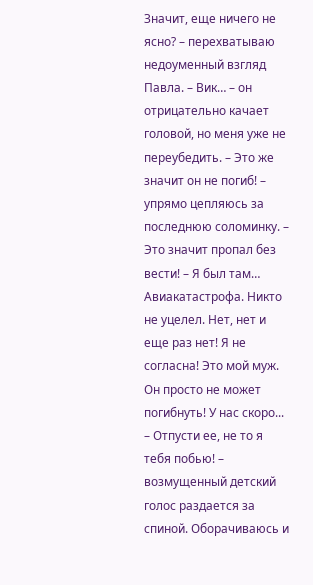Значит, еще ничего не ясно? – перехватываю недоуменный взгляд Павла. – Вик… – он отрицательно качает головой, но меня уже не переубедить. – Это же значит он не погиб! – упрямо цепляюсь за последнюю соломинку. – Это значит пропал без вести! – Я был там… Авиакатастрофа. Никто не уцелел. Нет, нет и еще раз нет! Я не согласна! Это мой муж. Он просто не может погибнуть! У нас скоро...
– Отпусти ее, не то я тебя побью! – возмущенный детский голос раздается за спиной. Оборачиваюсь и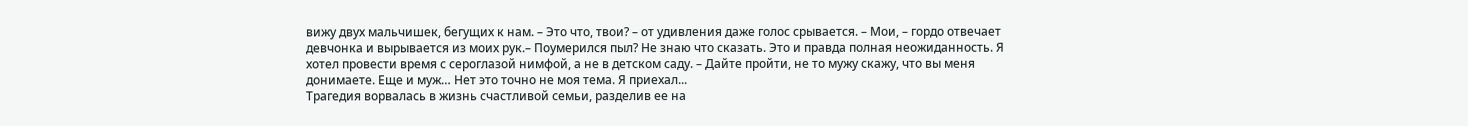вижу двух мальчишек, бегущих к нам. – Это что, твои? – от удивления даже голос срывается. – Мои, – гордо отвечает девчонка и вырывается из моих рук.– Поумерился пыл? Не знаю что сказать. Это и правда полная неожиданность. Я хотел провести время с сероглазой нимфой, а не в детском саду. – Дайте пройти, не то мужу скажу, что вы меня донимаете. Еще и муж… Нет это точно не моя тема. Я приехал...
Трагедия ворвалась в жизнь счастливой семьи, разделив ее на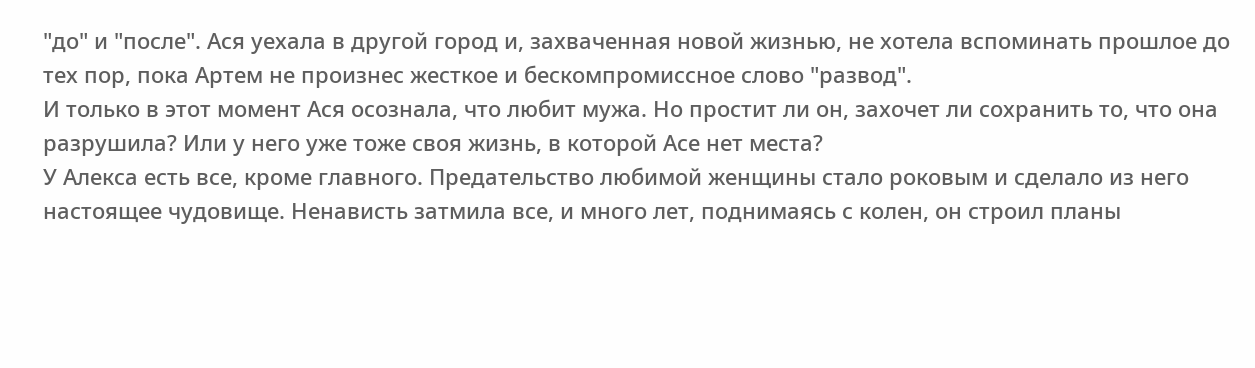"до" и "после". Ася уехала в другой город и, захваченная новой жизнью, не хотела вспоминать прошлое до тех пор, пока Артем не произнес жесткое и бескомпромиссное слово "развод".
И только в этот момент Ася осознала, что любит мужа. Но простит ли он, захочет ли сохранить то, что она разрушила? Или у него уже тоже своя жизнь, в которой Асе нет места?
У Алекса есть все, кроме главного. Предательство любимой женщины стало роковым и сделало из него настоящее чудовище. Ненависть затмила все, и много лет, поднимаясь с колен, он строил планы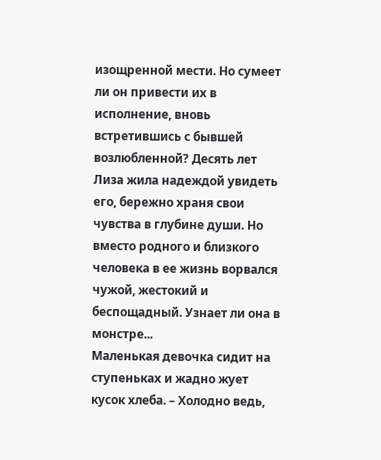изощренной мести. Но сумеет ли он привести их в исполнение, вновь встретившись с бывшей возлюбленной? Десять лет Лиза жила надеждой увидеть его, бережно храня свои чувства в глубине души. Но вместо родного и близкого человека в ее жизнь ворвался чужой, жестокий и беспощадный. Узнает ли она в монстре...
Маленькая девочка сидит на ступеньках и жадно жует кусок хлеба. – Холодно ведь,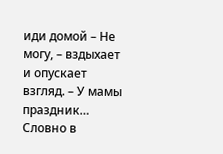иди домой – Не могу, – вздыхает и опускает взгляд. – У мамы праздник… Словно в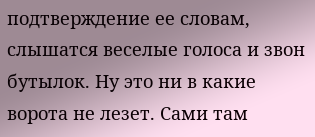подтверждение ее словам, слышатся веселые голоса и звон бутылок. Ну это ни в какие ворота не лезет. Сами там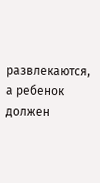развлекаются, а ребенок должен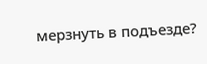мерзнуть в подъезде?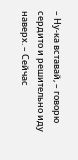– Ну-ка вставай, – говорю сердито и решительно иду наверх. – Сейчас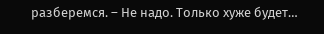разберемся. – Не надо. Только хуже будет…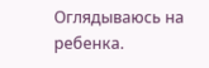Оглядываюсь на ребенка.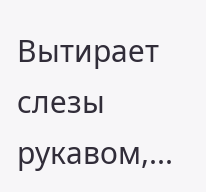Вытирает слезы рукавом,...